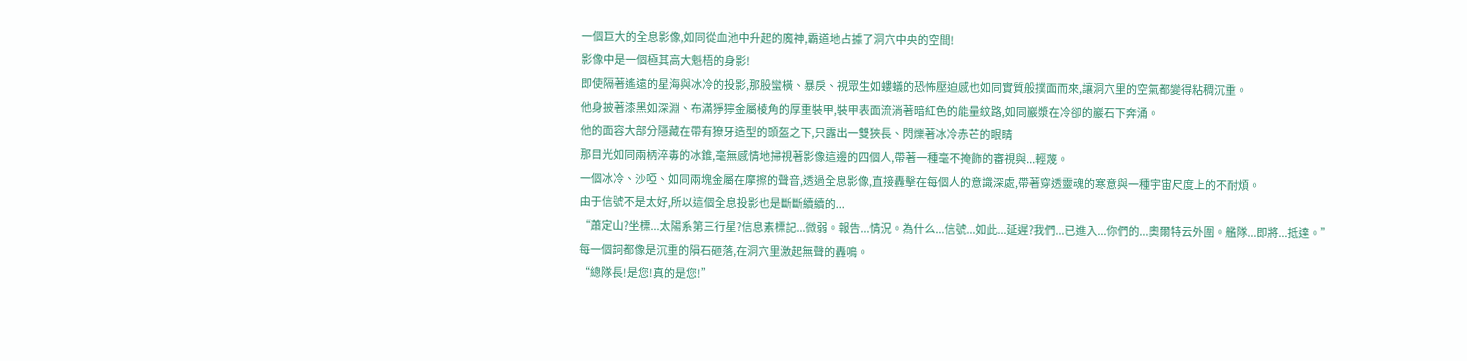一個巨大的全息影像,如同從血池中升起的魔神,霸道地占據了洞穴中央的空間!
影像中是一個極其高大魁梧的身影!
即使隔著遙遠的星海與冰冷的投影,那股蠻橫、暴戾、視眾生如螻蟻的恐怖壓迫感也如同實質般撲面而來,讓洞穴里的空氣都變得粘稠沉重。
他身披著漆黑如深淵、布滿猙獰金屬棱角的厚重裝甲,裝甲表面流淌著暗紅色的能量紋路,如同巖漿在冷卻的巖石下奔涌。
他的面容大部分隱藏在帶有獠牙造型的頭盔之下,只露出一雙狹長、閃爍著冰冷赤芒的眼睛
那目光如同兩柄淬毒的冰錐,毫無感情地掃視著影像這邊的四個人,帶著一種毫不掩飾的審視與...輕蔑。
一個冰冷、沙啞、如同兩塊金屬在摩擦的聲音,透過全息影像,直接轟擊在每個人的意識深處,帶著穿透靈魂的寒意與一種宇宙尺度上的不耐煩。
由于信號不是太好,所以這個全息投影也是斷斷續續的...
“蕭定山?坐標...太陽系第三行星?信息素標記...微弱。報告...情況。為什么...信號...如此...延遲?我們...已進入...你們的...奧爾特云外圍。艦隊...即將...抵達。”
每一個詞都像是沉重的隕石砸落,在洞穴里激起無聲的轟鳴。
“總隊長!是您!真的是您!”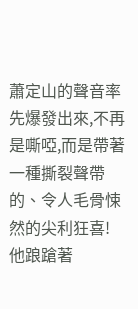蕭定山的聲音率先爆發出來,不再是嘶啞,而是帶著一種撕裂聲帶的、令人毛骨悚然的尖利狂喜!
他踉蹌著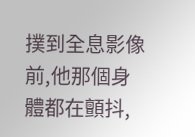撲到全息影像前,他那個身體都在顫抖,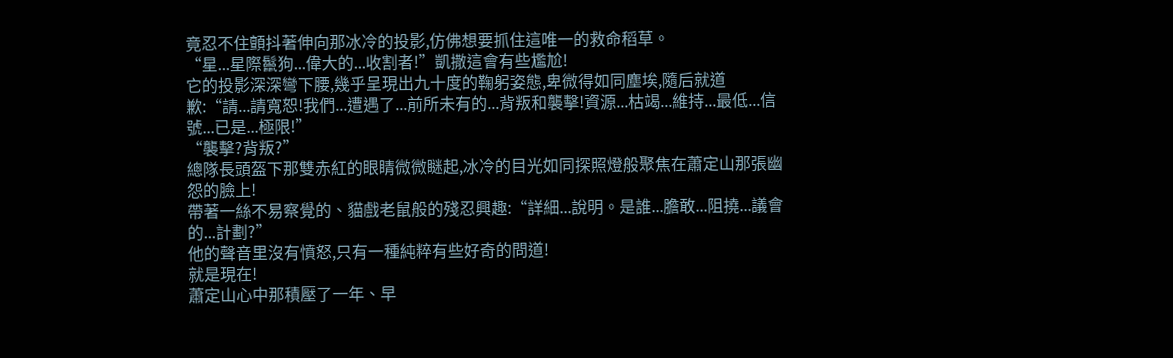竟忍不住顫抖著伸向那冰冷的投影,仿佛想要抓住這唯一的救命稻草。
“星...星際鬣狗...偉大的...收割者!”凱撒這會有些尷尬!
它的投影深深彎下腰,幾乎呈現出九十度的鞠躬姿態,卑微得如同塵埃,隨后就道歉:“請...請寬恕!我們...遭遇了...前所未有的...背叛和襲擊!資源...枯竭...維持...最低...信號...已是...極限!”
“襲擊?背叛?”
總隊長頭盔下那雙赤紅的眼睛微微瞇起,冰冷的目光如同探照燈般聚焦在蕭定山那張幽怨的臉上!
帶著一絲不易察覺的、貓戲老鼠般的殘忍興趣:“詳細...說明。是誰...膽敢...阻撓...議會的...計劃?”
他的聲音里沒有憤怒,只有一種純粹有些好奇的問道!
就是現在!
蕭定山心中那積壓了一年、早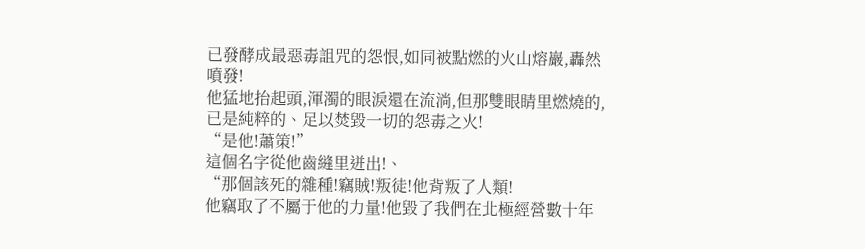已發酵成最惡毒詛咒的怨恨,如同被點燃的火山熔巖,轟然噴發!
他猛地抬起頭,渾濁的眼淚還在流淌,但那雙眼睛里燃燒的,已是純粹的、足以焚毀一切的怨毒之火!
“是他!蕭策!”
這個名字從他齒縫里迸出!、
“那個該死的雜種!竊賊!叛徒!他背叛了人類!
他竊取了不屬于他的力量!他毀了我們在北極經營數十年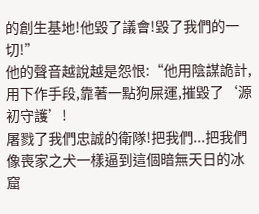的創生基地!他毀了議會!毀了我們的一切!”
他的聲音越說越是怨恨:“他用陰謀詭計,用下作手段,靠著一點狗屎運,摧毀了‘源初守護’!
屠戮了我們忠誠的衛隊!把我們...把我們像喪家之犬一樣逼到這個暗無天日的冰窟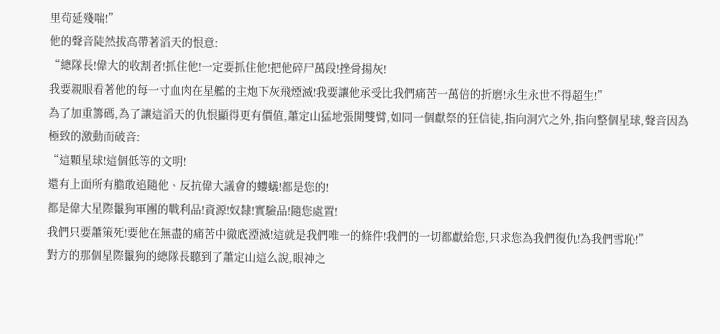里茍延殘喘!”
他的聲音陡然拔高帶著滔天的恨意:
“總隊長!偉大的收割者!抓住他!一定要抓住他!把他碎尸萬段!挫骨揚灰!
我要親眼看著他的每一寸血肉在星艦的主炮下灰飛煙滅!我要讓他承受比我們痛苦一萬倍的折磨!永生永世不得超生!”
為了加重籌碼,為了讓這滔天的仇恨顯得更有價值,蕭定山猛地張開雙臂,如同一個獻祭的狂信徒,指向洞穴之外,指向整個星球,聲音因為極致的激動而破音:
“這顆星球!這個低等的文明!
還有上面所有膽敢追隨他、反抗偉大議會的螻蟻!都是您的!
都是偉大星際鬣狗軍團的戰利品!資源!奴隸!實驗品!隨您處置!
我們只要蕭策死!要他在無盡的痛苦中徹底湮滅!這就是我們唯一的條件!我們的一切都獻給您,只求您為我們復仇!為我們雪恥!”
對方的那個星際鬣狗的總隊長聽到了蕭定山這么說,眼神之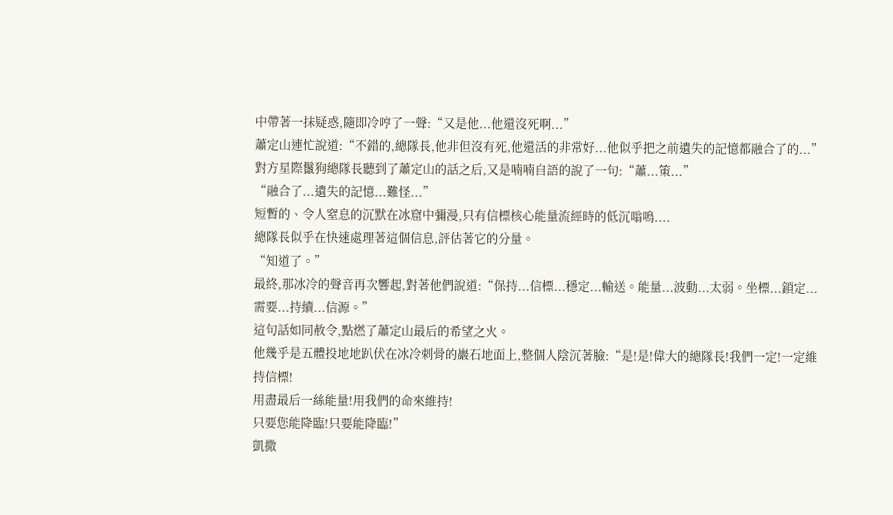中帶著一抹疑惑,隨即冷哼了一聲:“又是他...他還沒死啊...”
蕭定山連忙說道:“不錯的,總隊長,他非但沒有死,他還活的非常好...他似乎把之前遺失的記憶都融合了的...”
對方星際鬣狗總隊長聽到了蕭定山的話之后,又是喃喃自語的說了一句:“蕭...策...”
“融合了...遺失的記憶...難怪...”
短暫的、令人窒息的沉默在冰窟中彌漫,只有信標核心能量流經時的低沉嗡鳴....
總隊長似乎在快速處理著這個信息,評估著它的分量。
“知道了。”
最終,那冰冷的聲音再次響起,對著他們說道:“保持...信標...穩定...輸送。能量...波動...太弱。坐標...鎖定...需要...持續...信源。”
這句話如同赦令,點燃了蕭定山最后的希望之火。
他幾乎是五體投地地趴伏在冰冷刺骨的巖石地面上,整個人陰沉著臉:“是!是!偉大的總隊長!我們一定!一定維持信標!
用盡最后一絲能量!用我們的命來維持!
只要您能降臨!只要能降臨!”
凱撒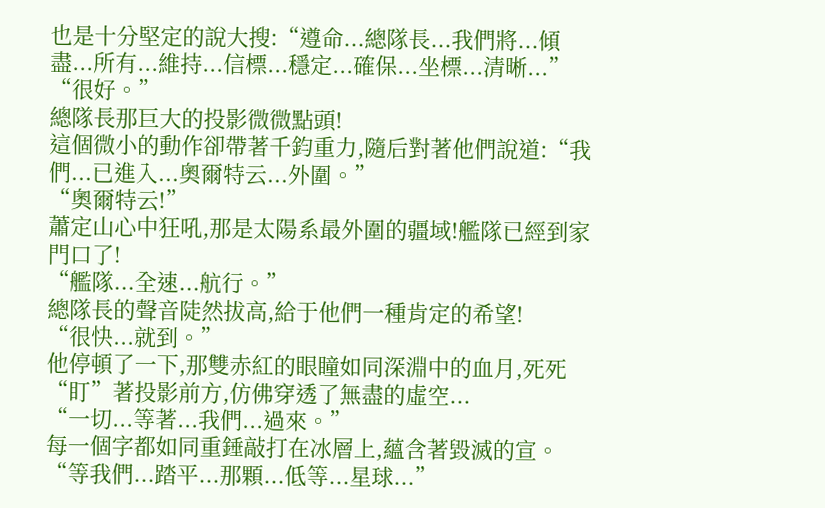也是十分堅定的說大搜:“遵命...總隊長...我們將...傾盡...所有...維持...信標...穩定...確保...坐標...清晰...”
“很好。”
總隊長那巨大的投影微微點頭!
這個微小的動作卻帶著千鈞重力,隨后對著他們說道:“我們...已進入...奧爾特云...外圍。”
“奧爾特云!”
蕭定山心中狂吼,那是太陽系最外圍的疆域!艦隊已經到家門口了!
“艦隊...全速...航行。”
總隊長的聲音陡然拔高,給于他們一種肯定的希望!
“很快...就到。”
他停頓了一下,那雙赤紅的眼瞳如同深淵中的血月,死死“盯”著投影前方,仿佛穿透了無盡的虛空...
“一切...等著...我們...過來。”
每一個字都如同重錘敲打在冰層上,蘊含著毀滅的宣。
“等我們...踏平...那顆...低等...星球...”